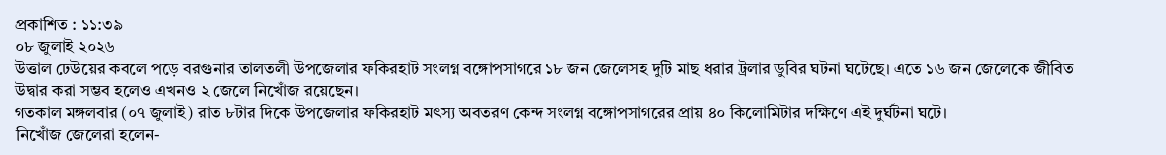প্রকাশিত : ১১:৩৯
০৮ জুলাই ২০২৬
উত্তাল ঢেউয়ের কবলে পড়ে বরগুনার তালতলী উপজেলার ফকিরহাট সংলগ্ন বঙ্গোপসাগরে ১৮ জন জেলেসহ দুটি মাছ ধরার ট্রলার ডুবির ঘটনা ঘটেছে। এতে ১৬ জন জেলেকে জীবিত উদ্বার করা সম্ভব হলেও এখনও ২ জেলে নিখোঁজ রয়েছেন।
গতকাল মঙ্গলবার (০৭ জুলাই) রাত ৮টার দিকে উপজেলার ফকিরহাট মৎস্য অবতরণ কেন্দ সংলগ্ন বঙ্গোপসাগরের প্রায় ৪০ কিলোমিটার দক্ষিণে এই দুর্ঘটনা ঘটে।
নিখোঁজ জেলেরা হলেন-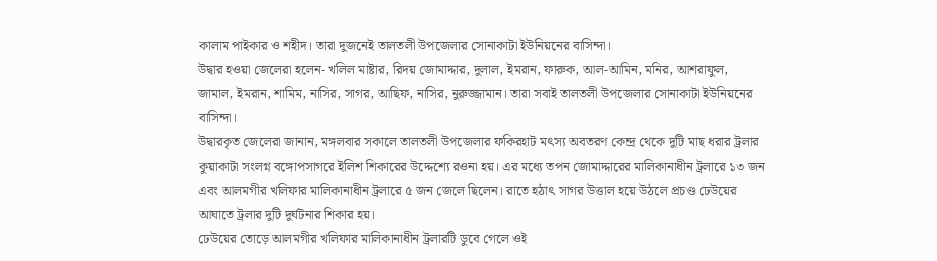কালাম পাইকার ও শহীদ। তারা দুজনেই তালতলী উপজেলার সোনাকাটা ইউনিয়নের বাসিন্দা।
উদ্বার হওয়া জেলেরা হলেন- খলিল মাষ্টার, রিদয় জোমাদ্দার, দুলাল, ইমরান, ফারুক, আল-আমিন, মনির, আশরাফুল, জামাল, ইমরান, শামিম, নাসির, সাগর, আছিফ, নাসির, নুরুজ্জামান। তারা সবাই তালতলী উপজেলার সোনাকাটা ইউনিয়নের বাসিন্দা।
উদ্বারকৃত জেলেরা জানান, মঙ্গলবার সকালে তালতলী উপজেলার ফকিরহাট মৎস্য অবতরণ কেন্দ্র থেকে দুটি মাছ ধরার ট্রলার কুয়াকাটা সংলগ্ন বঙ্গোপসাগরে ইলিশ শিকারের উদ্দেশ্যে রওনা হয়। এর মধ্যে তপন জোমাদ্দারের মালিকানাধীন ট্রলারে ১৩ জন এবং আলমগীর খলিফার মালিকানাধীন ট্রলারে ৫ জন জেলে ছিলেন। রাতে হঠাৎ সাগর উত্তাল হয়ে উঠলে প্রচণ্ড ঢেউয়ের আঘাতে ট্রলার দুটি দুর্ঘটনার শিকার হয়।
ঢেউয়ের তোড়ে আলমগীর খলিফার মালিকানাধীন ট্রলারটি ডুবে গেলে ওই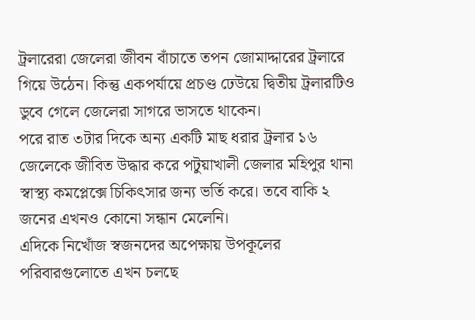ট্রলারেরা জেলেরা জীবন বাঁচাতে তপন জোমাদ্দারের ট্রলারে গিয়ে উঠেন। কিন্তু একপর্যায়ে প্রচণ্ড ঢেউয়ে দ্বিতীয় ট্রলারটিও ডুবে গেলে জেলেরা সাগরে ভাসতে থাকেন।
পরে রাত ৩টার দিকে অন্য একটি মাছ ধরার ট্রলার ১৬ জেলেকে জীবিত উদ্ধার করে পটুয়াখালী জেলার মহিপুর থানা স্বাস্থ্য কমপ্লেক্সে চিকিৎসার জন্য ভর্তি করে। তবে বাকি ২ জনের এখনও কোনো সন্ধান মেলেনি।
এদিকে নিখোঁজ স্বজনদের অপেক্ষায় উপকূলের পরিবারগুলোতে এখন চলছে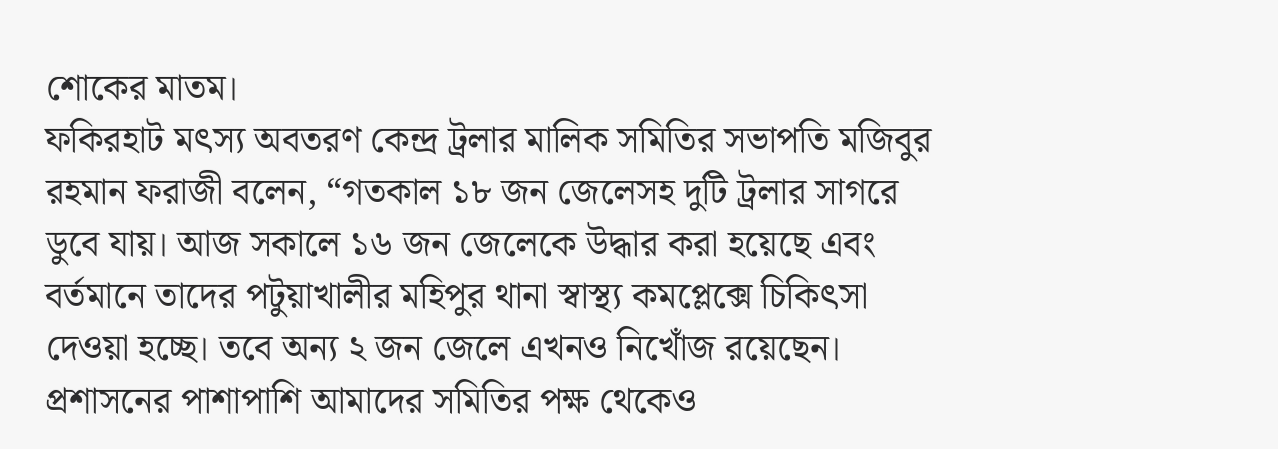শোকের মাতম।
ফকিরহাট মৎস্য অবতরণ কেন্দ্র ট্রলার মালিক সমিতির সভাপতি মজিবুর রহমান ফরাজী বলেন, “গতকাল ১৮ জন জেলেসহ দুটি ট্রলার সাগরে ডুবে যায়। আজ সকালে ১৬ জন জেলেকে উদ্ধার করা হয়েছে এবং বর্তমানে তাদের পটুয়াখালীর মহিপুর থানা স্বাস্থ্য কমপ্লেক্সে চিকিৎসা দেওয়া হচ্ছে। তবে অন্য ২ জন জেলে এখনও নিখোঁজ রয়েছেন। প্রশাসনের পাশাপাশি আমাদের সমিতির পক্ষ থেকেও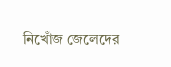নিখোঁজ জেলেদের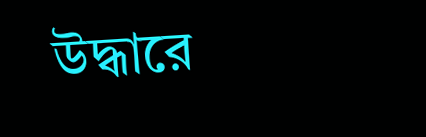উদ্ধারে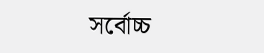সর্বোচ্চ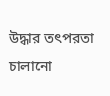উদ্ধার তৎপরতা চালানো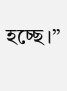হচ্ছে।”